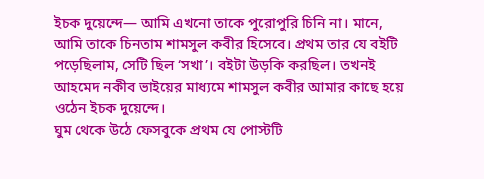ইচক দুয়েন্দে— আমি এখনো তাকে পুরোপুরি চিনি না। মানে, আমি তাকে চিনতাম শামসুল কবীর হিসেবে। প্রথম তার যে বইটি পড়েছিলাম, সেটি ছিল ‘সখা’। বইটা উড়কি করছিল। তখনই আহমেদ নকীব ভাইয়ের মাধ্যমে শামসুল কবীর আমার কাছে হয়ে ওঠেন ইচক দুয়েন্দে।
ঘুম থেকে উঠে ফেসবুকে প্রথম যে পোস্টটি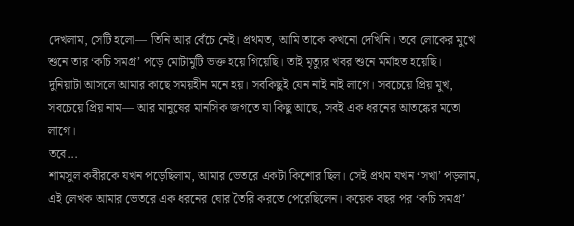দেখলাম, সেটি হলো— তিনি আর বেঁচে নেই। প্রথমত, আমি তাকে কখনো দেখিনি। তবে লোকের মুখে শুনে তার ‘কচি সমগ্র’ পড়ে মোটামুটি ভক্ত হয়ে গিয়েছি। তাই মৃত্যুর খবর শুনে মর্মাহত হয়েছি।
দুনিয়াটা আসলে আমার কাছে সময়হীন মনে হয়। সবকিছুই যেন নাই নাই লাগে। সবচেয়ে প্রিয় মুখ, সবচেয়ে প্রিয় নাম— আর মানুষের মানসিক জগতে যা কিছু আছে, সবই এক ধরনের আতঙ্কের মতো লাগে।
তবে...
শামসুল কবীরকে যখন পড়েছিলাম, আমার ভেতরে একটা কিশোর ছিল। সেই প্রথম যখন ‘সখা’ পড়লাম, এই লেখক আমার ভেতরে এক ধরনের ঘোর তৈরি করতে পেরেছিলেন। কয়েক বছর পর ‘কচি সমগ্র’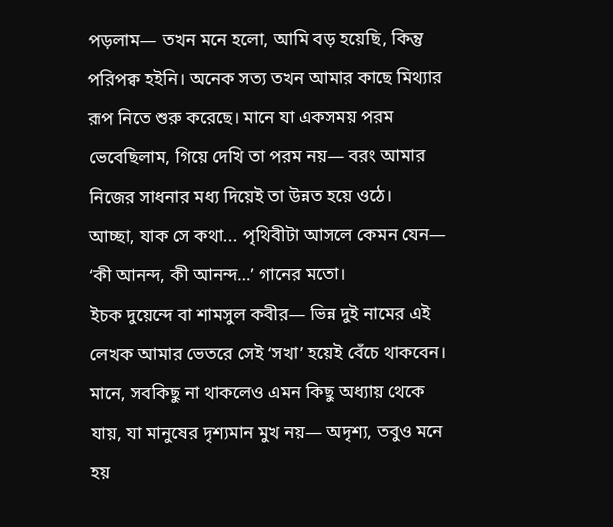পড়লাম— তখন মনে হলো, আমি বড় হয়েছি, কিন্তু পরিপক্ব হইনি। অনেক সত্য তখন আমার কাছে মিথ্যার রূপ নিতে শুরু করেছে। মানে যা একসময় পরম ভেবেছিলাম, গিয়ে দেখি তা পরম নয়— বরং আমার নিজের সাধনার মধ্য দিয়েই তা উন্নত হয়ে ওঠে।
আচ্ছা, যাক সে কথা... পৃথিবীটা আসলে কেমন যেন— ‘কী আনন্দ, কী আনন্দ…’ গানের মতো।
ইচক দুয়েন্দে বা শামসুল কবীর— ভিন্ন দুই নামের এই লেখক আমার ভেতরে সেই ‘সখা’ হয়েই বেঁচে থাকবেন। মানে, সবকিছু না থাকলেও এমন কিছু অধ্যায় থেকে যায়, যা মানুষের দৃশ্যমান মুখ নয়— অদৃশ্য, তবুও মনে হয়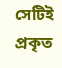সেটিই প্রকৃত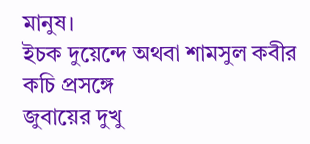মানুষ।
ইচক দুয়েন্দে অথবা শামসুল কবীর কচি প্রসঙ্গে
জুবায়ের দুখু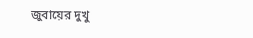জুবায়ের দুখু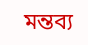মন্তব্য